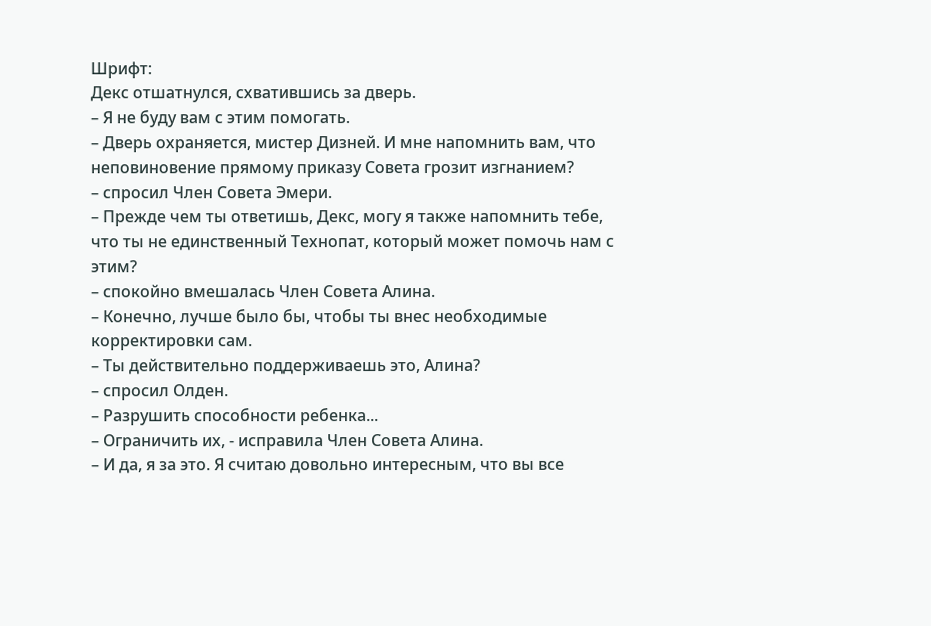Шрифт:
Декс отшатнулся, схватившись за дверь.
– Я не буду вам с этим помогать.
– Дверь охраняется, мистер Дизней. И мне напомнить вам, что неповиновение прямому приказу Совета грозит изгнанием?
– спросил Член Совета Эмери.
– Прежде чем ты ответишь, Декс, могу я также напомнить тебе, что ты не единственный Технопат, который может помочь нам с этим?
– спокойно вмешалась Член Совета Алина.
– Конечно, лучше было бы, чтобы ты внес необходимые корректировки сам.
– Ты действительно поддерживаешь это, Алина?
– спросил Олден.
– Разрушить способности ребенка...
– Ограничить их, - исправила Член Совета Алина.
– И да, я за это. Я считаю довольно интересным, что вы все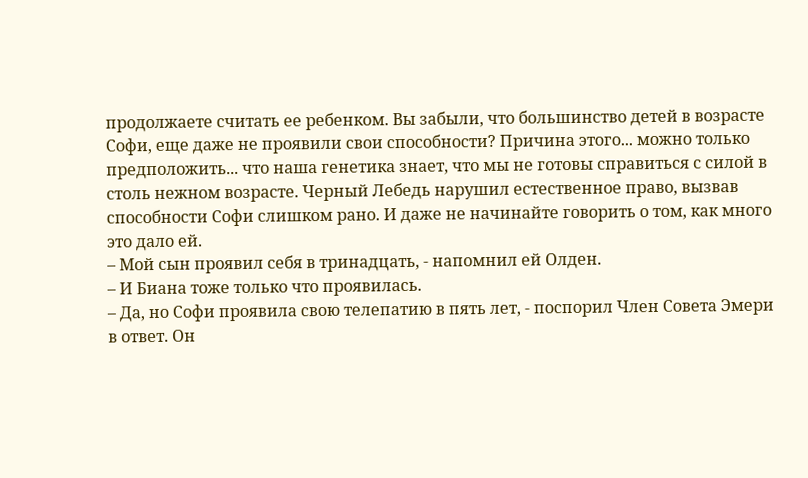продолжаете считать ее ребенком. Вы забыли, что большинство детей в возрасте Софи, еще даже не проявили свои способности? Причина этого... можно только предположить... что наша генетика знает, что мы не готовы справиться с силой в столь нежном возрасте. Черный Лебедь нарушил естественное право, вызвав способности Софи слишком рано. И даже не начинайте говорить о том, как много это дало ей.
– Мой сын проявил себя в тринадцать, - напомнил ей Олден.
– И Биана тоже только что проявилась.
– Да, но Софи проявила свою телепатию в пять лет, - поспорил Член Совета Эмери в ответ. Он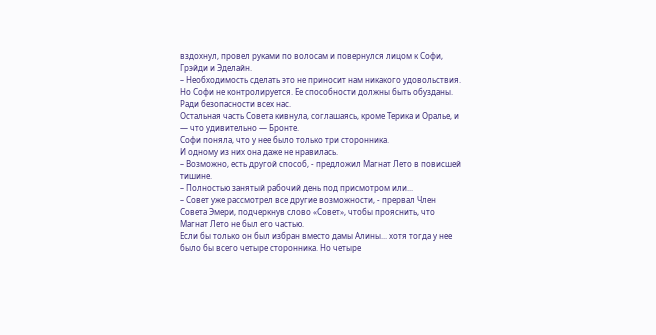вздохнул, провел руками по волосам и повернулся лицом к Софи, Грэйди и Эделайн.
– Необходимость сделать это не приносит нам никакого удовольствия. Но Софи не контролируется. Ее способности должны быть обузданы. Ради безопасности всех нас.
Остальная часть Совета кивнула, соглашаясь, кроме Терика и Оралье, и — что удивительно — Бронте.
Софи поняла, что у нее было только три сторонника.
И одному из них она даже не нравилась.
– Возможно, есть другой способ, - предложил Магнат Лето в повисшей тишине.
– Полностью занятый рабочий день под присмотром или...
– Совет уже рассмотрел все другие возможности, - прервал Член Совета Эмери, подчеркнув слово «Совет», чтобы прояснить, что Магнат Лето не был его частью.
Если бы только он был избран вместо дамы Алины... хотя тогда у нее было бы всего четыре сторонника. Но четыре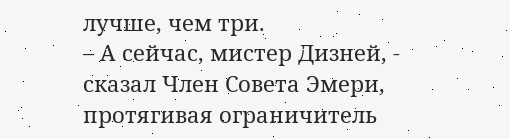лучше, чем три.
– А сейчас, мистер Дизней, - сказал Член Совета Эмери, протягивая ограничитель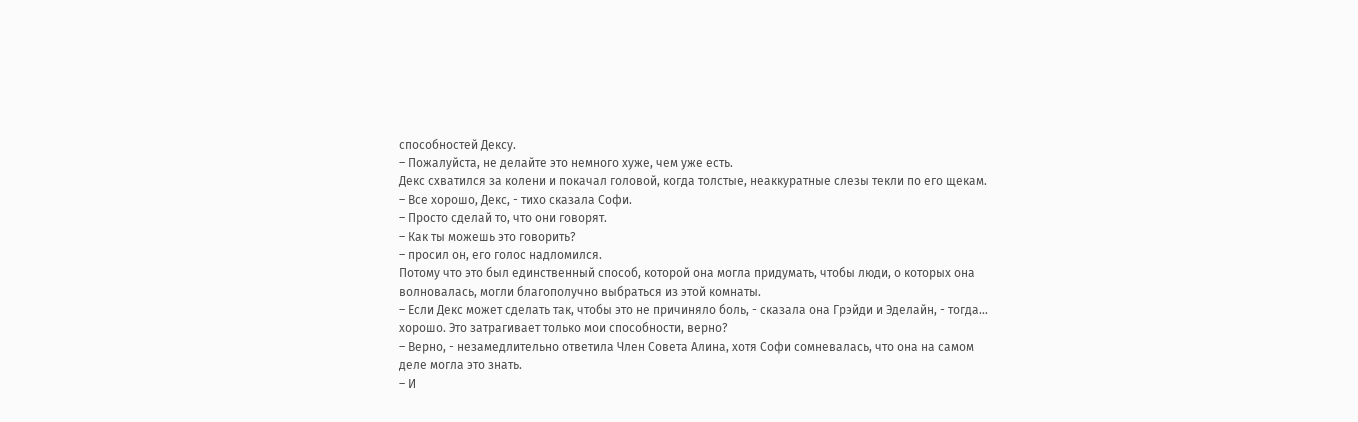способностей Дексу.
– Пожалуйста, не делайте это немного хуже, чем уже есть.
Декс схватился за колени и покачал головой, когда толстые, неаккуратные слезы текли по его щекам.
– Все хорошо, Декс, - тихо сказала Софи.
– Просто сделай то, что они говорят.
– Как ты можешь это говорить?
– просил он, его голос надломился.
Потому что это был единственный способ, которой она могла придумать, чтобы люди, о которых она волновалась, могли благополучно выбраться из этой комнаты.
– Если Декс может сделать так, чтобы это не причиняло боль, - сказала она Грэйди и Эделайн, - тогда... хорошо. Это затрагивает только мои способности, верно?
– Верно, - незамедлительно ответила Член Совета Алина, хотя Софи сомневалась, что она на самом деле могла это знать.
– И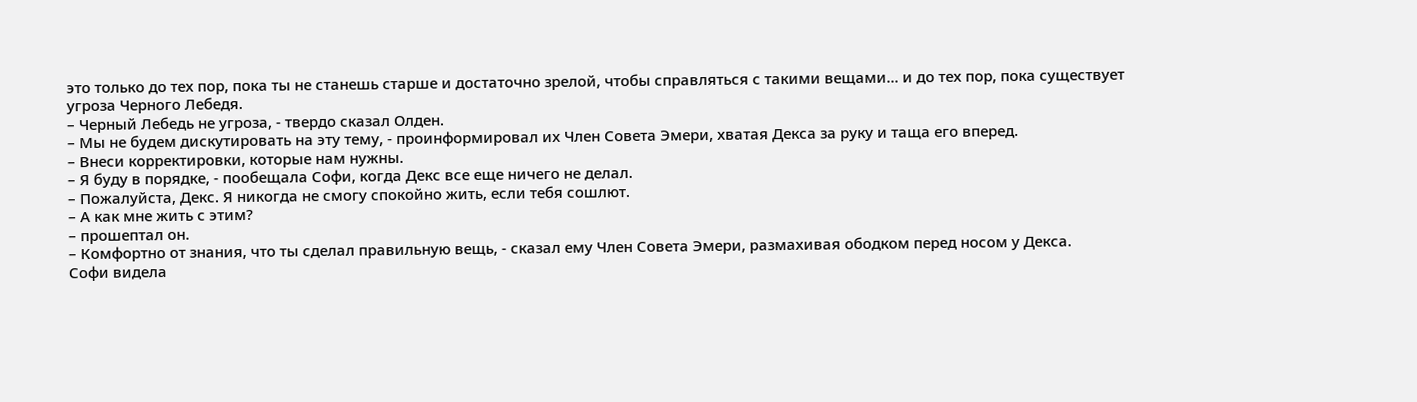это только до тех пор, пока ты не станешь старше и достаточно зрелой, чтобы справляться с такими вещами... и до тех пор, пока существует угроза Черного Лебедя.
– Черный Лебедь не угроза, - твердо сказал Олден.
– Мы не будем дискутировать на эту тему, - проинформировал их Член Совета Эмери, хватая Декса за руку и таща его вперед.
– Внеси корректировки, которые нам нужны.
– Я буду в порядке, - пообещала Софи, когда Декс все еще ничего не делал.
– Пожалуйста, Декс. Я никогда не смогу спокойно жить, если тебя сошлют.
– А как мне жить с этим?
– прошептал он.
– Комфортно от знания, что ты сделал правильную вещь, - сказал ему Член Совета Эмери, размахивая ободком перед носом у Декса.
Софи видела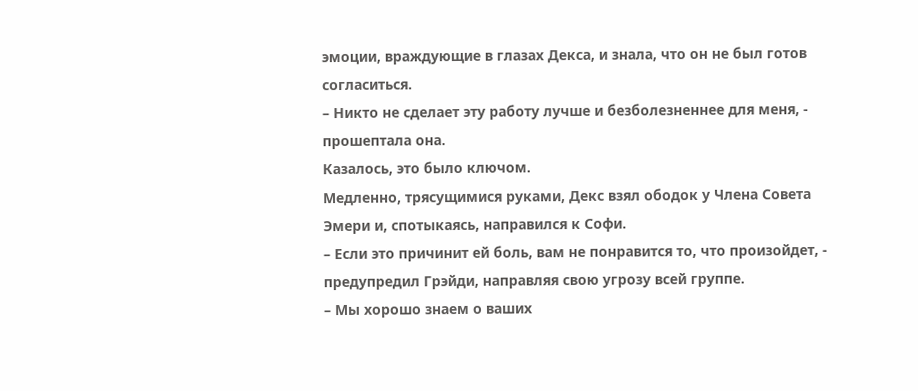эмоции, враждующие в глазах Декса, и знала, что он не был готов согласиться.
– Никто не сделает эту работу лучше и безболезненнее для меня, - прошептала она.
Казалось, это было ключом.
Медленно, трясущимися руками, Декс взял ободок у Члена Совета Эмери и, спотыкаясь, направился к Софи.
– Если это причинит ей боль, вам не понравится то, что произойдет, - предупредил Грэйди, направляя свою угрозу всей группе.
– Мы хорошо знаем о ваших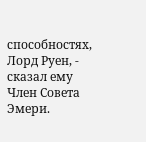способностях, Лорд Руен, - сказал ему Член Совета Эмери.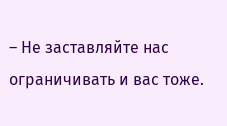– Не заставляйте нас ограничивать и вас тоже.